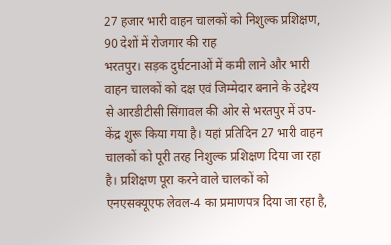27 हजार भारी वाहन चालकों को निशुल्क प्रशिक्षण, 90 देशों में रोजगार की राह
भरतपुर। सड़क दुर्घटनाओं में कमी लाने और भारी वाहन चालकों को दक्ष एवं जिम्मेदार बनाने के उद्देश्य से आरडीटीसी सिंगावल की ओर से भरतपुर में उप-केंद्र शुरू किया गया है। यहां प्रतिदिन 27 भारी वाहन चालकों को पूरी तरह निशुल्क प्रशिक्षण दिया जा रहा है। प्रशिक्षण पूरा करने वाले चालकों को एनएसक्यूएफ लेवल-4 का प्रमाणपत्र दिया जा रहा है,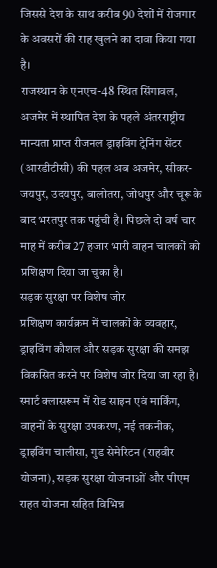जिससे देश के साथ करीब 90 देशों में रोजगार के अवसरों की राह खुलने का दावा किया गया है।
राजस्थान के एनएच-48 स्थित सिंगावल, अजमेर में स्थापित देश के पहले अंतरराष्ट्रीय मान्यता प्राप्त रीजनल ड्राइविंग ट्रेनिंग सेंटर (आरडीटीसी) की पहल अब अजमेर, सीकर-जयपुर, उदयपुर, बालोतरा, जोधपुर और चूरू के बाद भरतपुर तक पहुंची है। पिछले दो वर्ष चार माह में करीब 27 हजार भारी वाहन चालकों को प्रशिक्षण दिया जा चुका है।
सड़क सुरक्षा पर विशेष जोर
प्रशिक्षण कार्यक्रम में चालकों के व्यवहार, ड्राइविंग कौशल और सड़क सुरक्षा की समझ विकसित करने पर विशेष जोर दिया जा रहा है। स्मार्ट क्लासरूम में रोड साइन एवं मार्किंग, वाहनों के सुरक्षा उपकरण, नई तकनीक, ड्राइविंग चालीसा, गुड सेमेरिटन (राहवीर योजना), सड़क सुरक्षा योजनाओं और पीएम राहत योजना सहित विभिन्न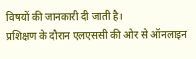विषयों की जानकारी दी जाती है।
प्रशिक्षण के दौरान एलएससी की ओर से ऑनलाइन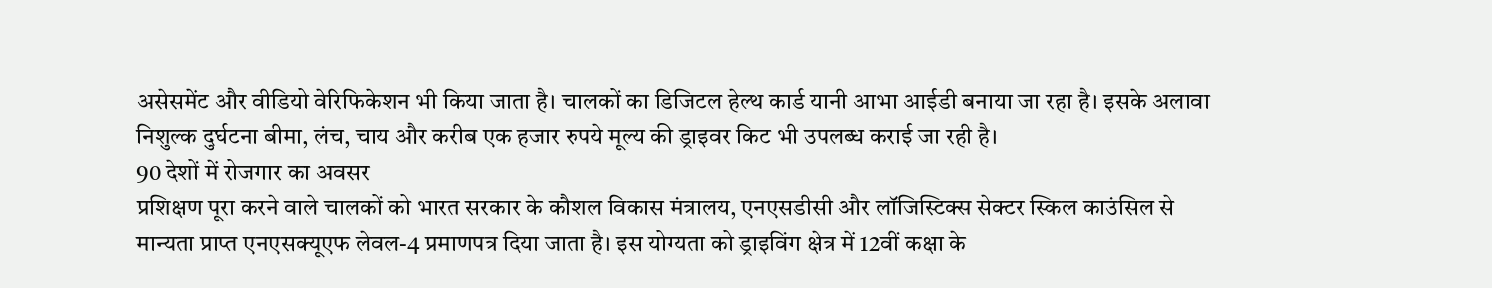असेसमेंट और वीडियो वेरिफिकेशन भी किया जाता है। चालकों का डिजिटल हेल्थ कार्ड यानी आभा आईडी बनाया जा रहा है। इसके अलावा निशुल्क दुर्घटना बीमा, लंच, चाय और करीब एक हजार रुपये मूल्य की ड्राइवर किट भी उपलब्ध कराई जा रही है।
90 देशों में रोजगार का अवसर
प्रशिक्षण पूरा करने वाले चालकों को भारत सरकार के कौशल विकास मंत्रालय, एनएसडीसी और लॉजिस्टिक्स सेक्टर स्किल काउंसिल से मान्यता प्राप्त एनएसक्यूएफ लेवल-4 प्रमाणपत्र दिया जाता है। इस योग्यता को ड्राइविंग क्षेत्र में 12वीं कक्षा के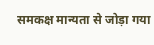समकक्ष मान्यता से जोड़ा गया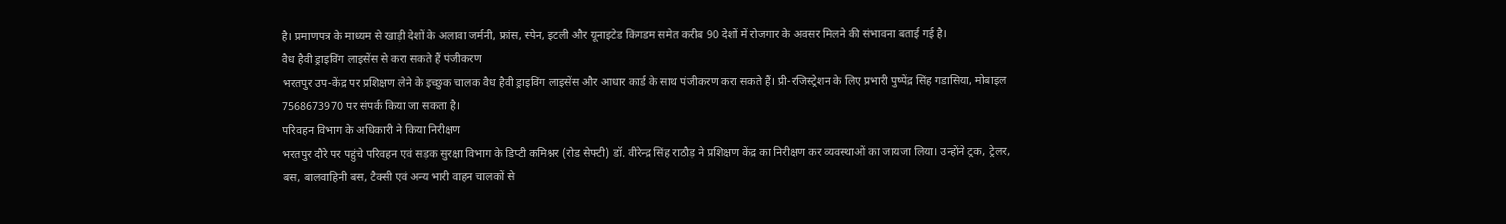है। प्रमाणपत्र के माध्यम से खाड़ी देशों के अलावा जर्मनी, फ्रांस, स्पेन, इटली और यूनाइटेड किंगडम समेत करीब 90 देशों में रोजगार के अवसर मिलने की संभावना बताई गई है।
वैध हैवी ड्राइविंग लाइसेंस से करा सकते हैं पंजीकरण
भरतपुर उप-केंद्र पर प्रशिक्षण लेने के इच्छुक चालक वैध हैवी ड्राइविंग लाइसेंस और आधार कार्ड के साथ पंजीकरण करा सकते हैं। प्री-रजिस्ट्रेशन के लिए प्रभारी पुष्पेंद्र सिंह गडासिया, मोबाइल 7568673970 पर संपर्क किया जा सकता है।
परिवहन विभाग के अधिकारी ने किया निरीक्षण
भरतपुर दौरे पर पहुंचे परिवहन एवं सड़क सुरक्षा विभाग के डिप्टी कमिश्नर (रोड सेफ्टी) डॉ. वीरेन्द्र सिंह राठौड़ ने प्रशिक्षण केंद्र का निरीक्षण कर व्यवस्थाओं का जायजा लिया। उन्होंने ट्रक, ट्रेलर, बस, बालवाहिनी बस, टैक्सी एवं अन्य भारी वाहन चालकों से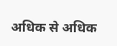अधिक से अधिक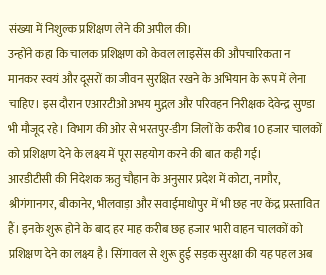संख्या में निशुल्क प्रशिक्षण लेने की अपील की।
उन्होंने कहा कि चालक प्रशिक्षण को केवल लाइसेंस की औपचारिकता न मानकर स्वयं और दूसरों का जीवन सुरक्षित रखने के अभियान के रूप में लेना चाहिए। इस दौरान एआरटीओ अभय मुद्गल और परिवहन निरीक्षक देवेन्द्र सुण्डा भी मौजूद रहे। विभाग की ओर से भरतपुर-डीग जिलों के करीब 10 हजार चालकों को प्रशिक्षण देने के लक्ष्य में पूरा सहयोग करने की बात कही गई।
आरडीटीसी की निदेशक ऋतु चौहान के अनुसार प्रदेश में कोटा, नागौर, श्रीगंगानगर, बीकानेर, भीलवाड़ा और सवाईमाधोपुर में भी छह नए केंद्र प्रस्तावित हैं। इनके शुरू होने के बाद हर माह करीब छह हजार भारी वाहन चालकों को प्रशिक्षण देने का लक्ष्य है। सिंगावल से शुरू हुई सड़क सुरक्षा की यह पहल अब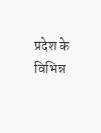प्रदेश के विभिन्न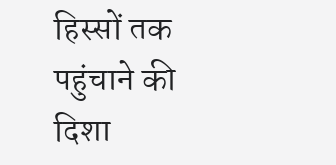हिस्सों तक पहुंचाने की दिशा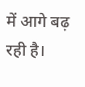में आगे बढ़ रही है।